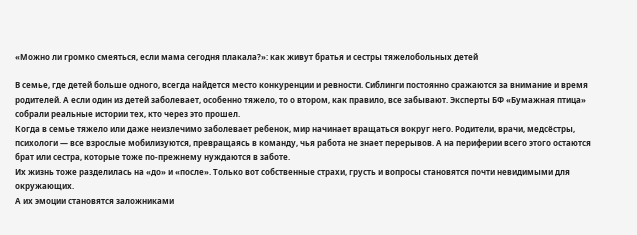«Можно ли громко смеяться, если мама сегодня плакала?»: как живут братья и сестры тяжелобольных детей

В семье, где детей больше одного, всегда найдется место конкуренции и ревности. Сиблинги постоянно сражаются за внимание и время родителей. А если один из детей заболевает, особенно тяжело, то о втором, как правило, все забывают. Эксперты БФ «Бумажная птица» собрали реальные истории тех, кто через это прошел.
Когда в семье тяжело или даже неизлечимо заболевает ребенок, мир начинает вращаться вокруг него. Родители, врачи, медсёстры, психологи — все взрослые мобилизуются, превращаясь в команду, чья работа не знает перерывов. А на периферии всего этого остаются брат или сестра, которые тоже по-прежнему нуждаются в заботе.
Их жизнь тоже разделилась на «до» и «после». Только вот собственные страхи, грусть и вопросы становятся почти невидимыми для окружающих.
А их эмоции становятся заложниками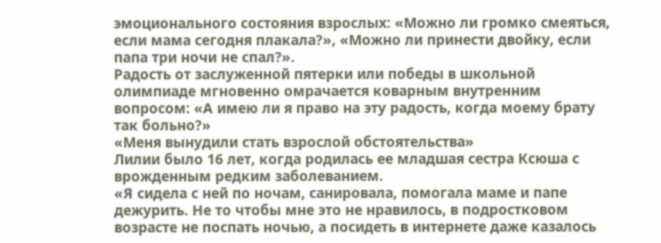эмоционального состояния взрослых: «Можно ли громко смеяться, если мама сегодня плакала?», «Можно ли принести двойку, если папа три ночи не спал?».
Радость от заслуженной пятерки или победы в школьной олимпиаде мгновенно омрачается коварным внутренним вопросом: «А имею ли я право на эту радость, когда моему брату так больно?»
«Меня вынудили стать взрослой обстоятельства»
Лилии было 16 лет, когда родилась ее младшая сестра Ксюша с врожденным редким заболеванием.
«Я сидела с ней по ночам, санировала, помогала маме и папе дежурить. Не то чтобы мне это не нравилось, в подростковом возрасте не поспать ночью, а посидеть в интернете даже казалось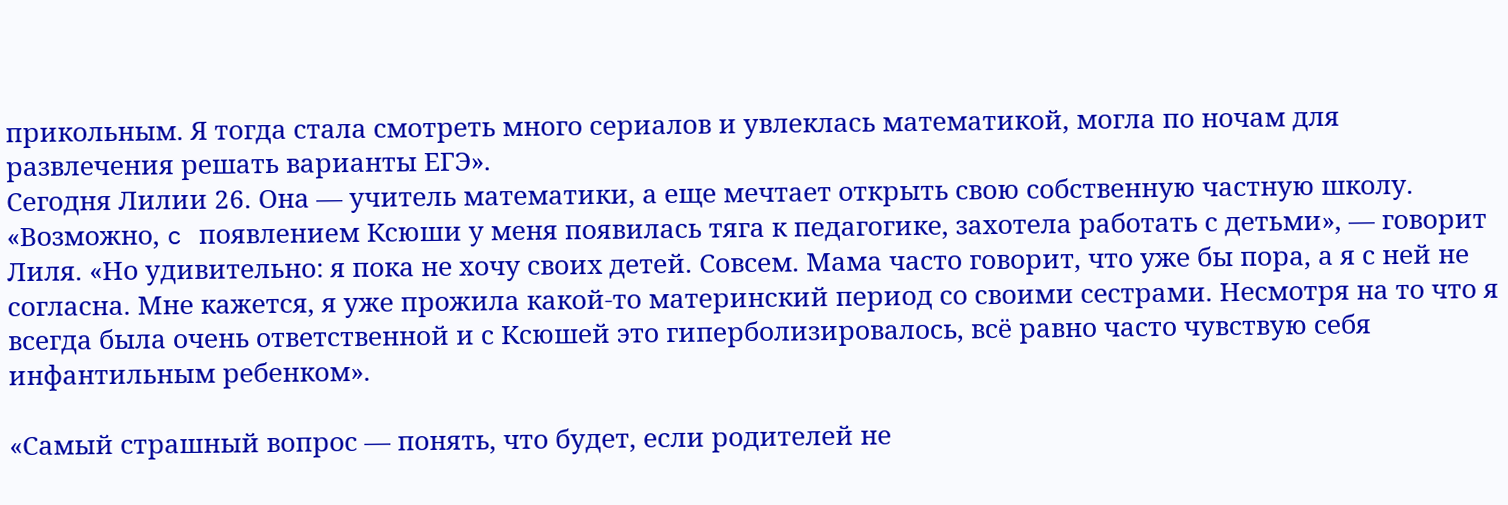прикольным. Я тогда стала смотреть много сериалов и увлеклась математикой, могла по ночам для развлечения решать варианты ЕГЭ».
Сегодня Лилии 26. Она — учитель математики, а еще мечтает открыть свою собственную частную школу. «Возможно, c появлением Ксюши у меня появилась тяга к педагогике, захотела работать с детьми», — говорит Лиля. «Но удивительно: я пока не хочу своих детей. Совсем. Мама часто говорит, что уже бы пора, а я с ней не согласна. Мне кажется, я уже прожила какой-то материнский период со своими сестрами. Несмотря на то что я всегда была очень ответственной и с Ксюшей это гиперболизировалось, всё равно часто чувствую себя инфантильным ребенком».

«Самый страшный вопрос — понять, что будет, если родителей не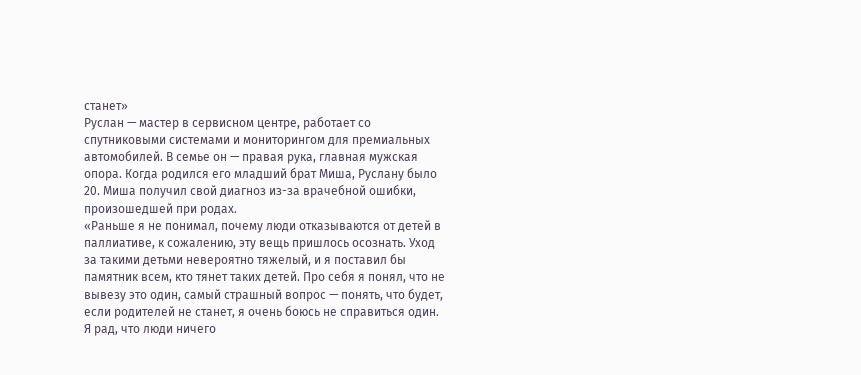станет»
Руслан — мастер в сервисном центре, работает со спутниковыми системами и мониторингом для премиальных автомобилей. В семье он — правая рука, главная мужская опора. Когда родился его младший брат Миша, Руслану было 20. Миша получил свой диагноз из-за врачебной ошибки, произошедшей при родах.
«Раньше я не понимал, почему люди отказываются от детей в паллиативе, к сожалению, эту вещь пришлось осознать. Уход за такими детьми невероятно тяжелый, и я поставил бы памятник всем, кто тянет таких детей. Про себя я понял, что не вывезу это один, самый страшный вопрос — понять, что будет, если родителей не станет, я очень боюсь не справиться один. Я рад, что люди ничего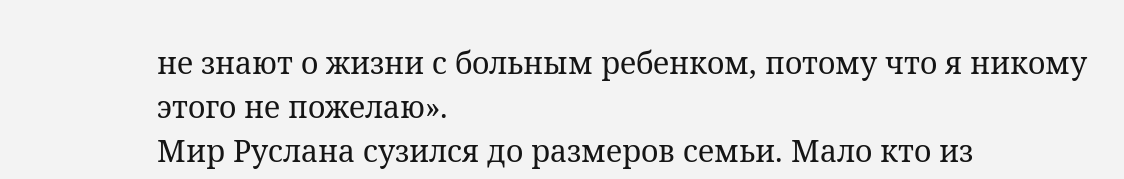не знают о жизни с больным ребенком, потому что я никому этого не пожелаю».
Мир Руслана сузился до размеров семьи. Мало кто из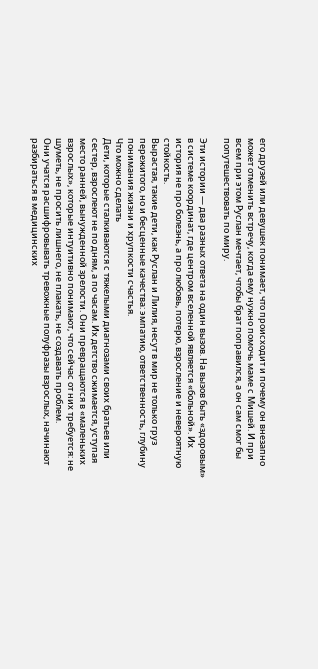его друзей или девушек понимает, что происходит и почему он внезапно может отменить встречу, когда ему нужно помочь маме с Мишей. И при всем при этом Руслан мечтает, чтобы брат поправился, а он сам смог бы попутешествовать по миру.

Эти истории — два разных ответа на один вызов. На вызов быть «здоровым» в системе координат, где центром вселенной является «больной». Их история не про болезнь, а про любовь, потерю, взросление и невероятную стойкость.
Вырастая, такие дети, как Руслан и Лилия, несут в мир не только груз пережитого, но и бесценные качества: эмпатию, ответственность, глубину понимания жизни и хрупкости счастья.
Что можно сделать
Дети, которые сталкиваются с тяжелыми диагнозами своих братьев или сестер, взрослеют не по дням, а по часам. Их детство сжимается, уступая место ранней, вынужденной зрелости. Они превращаются в «маленьких взрослых», которые интуитивно понимают, что сейчас от них требуется: не шуметь, не просить лишнего, не плакать, не создавать проблем.
Они учатся расшифровывать тревожные полуфразы взрослых, начинают разбираться в медицинских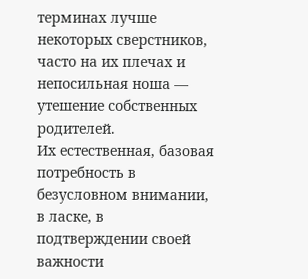терминах лучше некоторых сверстников, часто на их плечах и непосильная ноша — утешение собственных родителей.
Их естественная, базовая потребность в безусловном внимании, в ласке, в подтверждении своей важности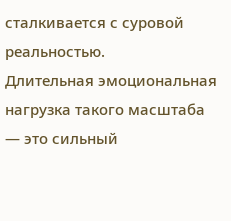сталкивается с суровой реальностью.
Длительная эмоциональная нагрузка такого масштаба — это сильный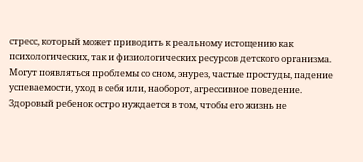стресс, который может приводить к реальному истощению как психологических, так и физиологических ресурсов детского организма. Могут появляться проблемы со сном, энурез, частые простуды, падение успеваемости, уход в себя или, наоборот, агрессивное поведение.
Здоровый ребенок остро нуждается в том, чтобы его жизнь не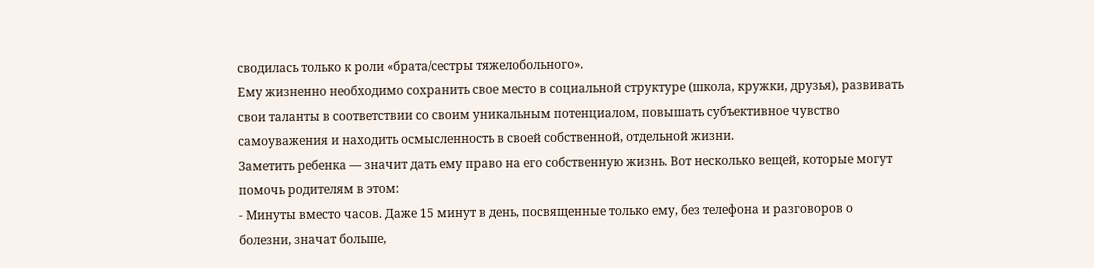сводилась только к роли «брата/сестры тяжелобольного».
Ему жизненно необходимо сохранить свое место в социальной структуре (школа, кружки, друзья), развивать свои таланты в соответствии со своим уникальным потенциалом, повышать субъективное чувство самоуважения и находить осмысленность в своей собственной, отдельной жизни.
Заметить ребенка — значит дать ему право на его собственную жизнь. Вот несколько вещей, которые могут помочь родителям в этом:
- Минуты вместо часов. Даже 15 минут в день, посвященные только ему, без телефона и разговоров о болезни, значат больше,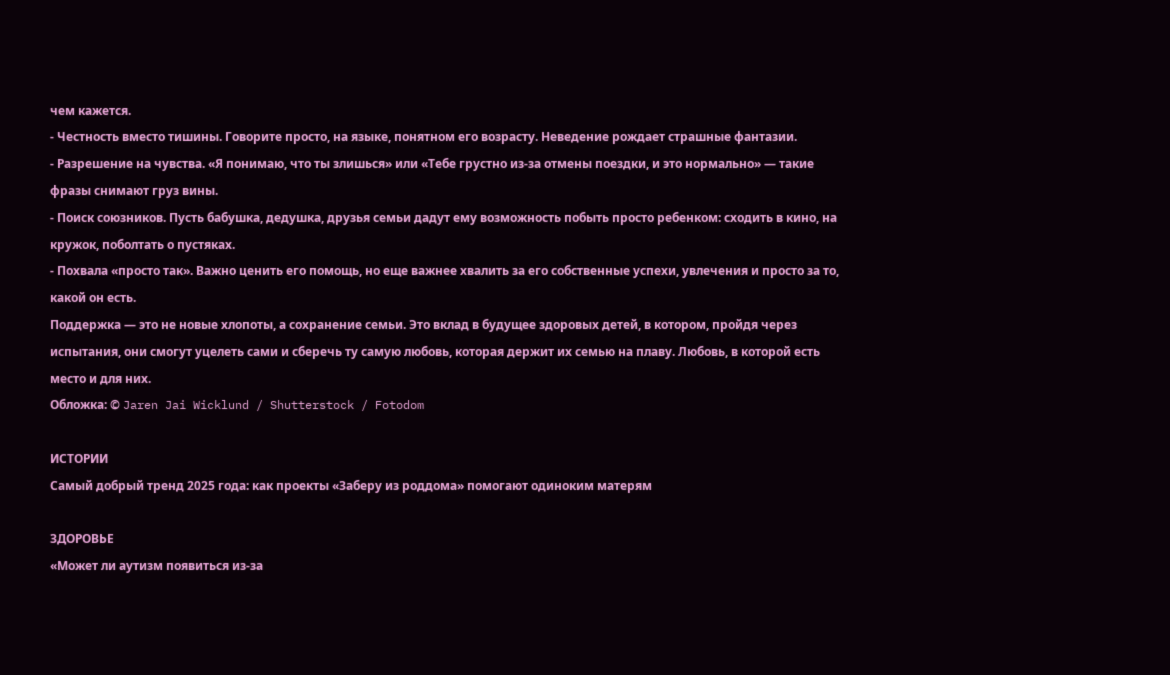чем кажется.
- Честность вместо тишины. Говорите просто, на языке, понятном его возрасту. Неведение рождает страшные фантазии.
- Разрешение на чувства. «Я понимаю, что ты злишься» или «Тебе грустно из-за отмены поездки, и это нормально» — такие фразы снимают груз вины.
- Поиск союзников. Пусть бабушка, дедушка, друзья семьи дадут ему возможность побыть просто ребенком: сходить в кино, на кружок, поболтать о пустяках.
- Похвала «просто так». Важно ценить его помощь, но еще важнее хвалить за его собственные успехи, увлечения и просто за то, какой он есть.
Поддержка — это не новые хлопоты, а сохранение семьи. Это вклад в будущее здоровых детей, в котором, пройдя через испытания, они смогут уцелеть сами и сберечь ту самую любовь, которая держит их семью на плаву. Любовь, в которой есть место и для них.
Обложка: © Jaren Jai Wicklund / Shutterstock / Fotodom

ИСТОРИИ
Самый добрый тренд 2025 года: как проекты «Заберу из роддома» помогают одиноким матерям

ЗДОРОВЬЕ
«Может ли аутизм появиться из-за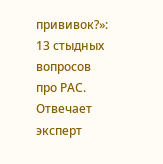прививок?»: 13 стыдных вопросов про РАС. Отвечает эксперт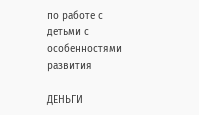по работе с детьми с особенностями развития

ДЕНЬГИ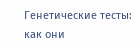Генетические тесты: как они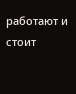работают и стоит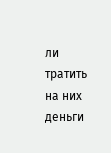ли тратить на них деньги